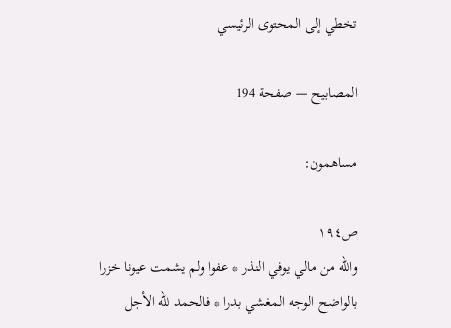تخطي إلى المحتوى الرئيسي

المصابيح — صفحة 194

مساهمون:

ص١٩٤
واللّه من مالي يوفي النذر * عفوا ولم يشمت عيونا خزرا
بالواضح الوجه المغشي بدرا * فالحمد للّه الأجل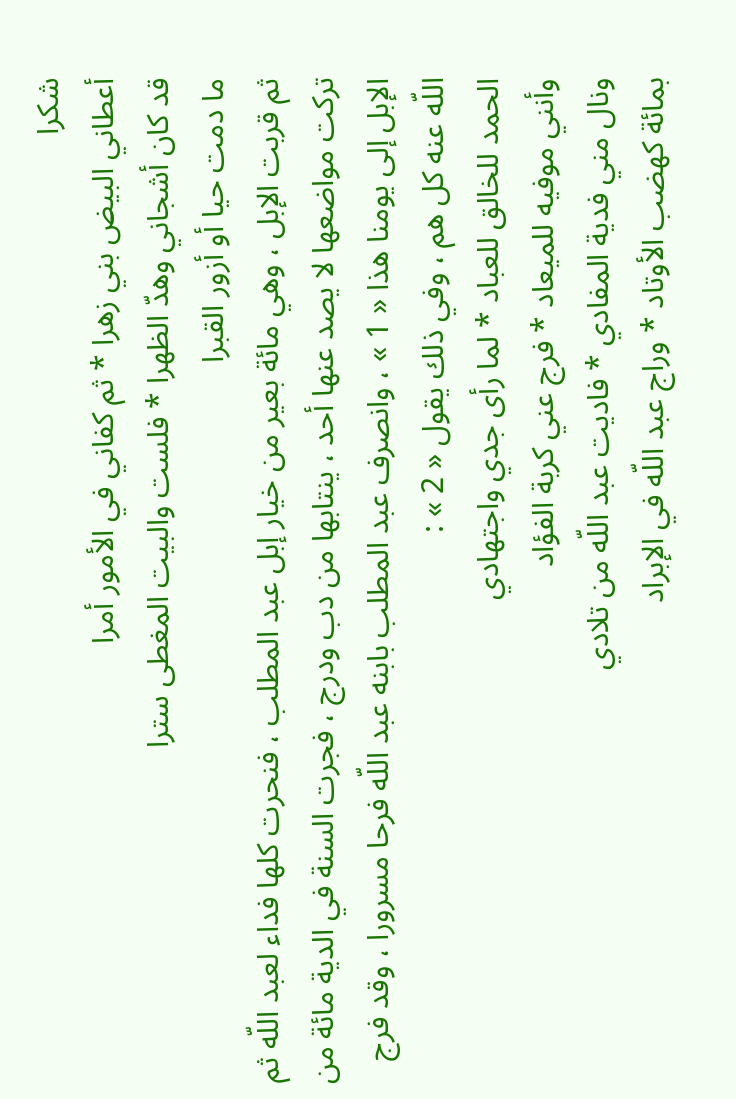شكرا
أعطاني البيض بني زهرا * ثم كفاني في الأمور أمرا
قد كان أشجاني وهدّ الظهرا * فلست والبيت المغطى سترا
ما دمت حيا أو أزور القبرا
ثم قربت الإبل ، وهي مائة بعير من خيار إبل عبد المطلب ، فنحرت كلها فداء لعبد اللّه ثم تركت مواضعها لا يصد عنها أحد ، ينتابها من دب ودرج ، فجرت السنة في الدية مائة من الإبل إلى يومنا هذا « 1 » ، وانصرف عبد المطلب بابنه عبد اللّه فرحا مسرورا ، وقد فرج اللّه عنه كل هم ، وفي ذلك يقول « 2 » :
الحمد للخالق للعباد * لما رأى جدي واجتهادي
وأنني موفيه للميعاد * فرج عني كربة الفؤاد
ونال مني فدية المفادي * فاديت عبد اللّه من تلادي
بمائة كهضب الأوتاد * وراج عبد اللّه في الإبراد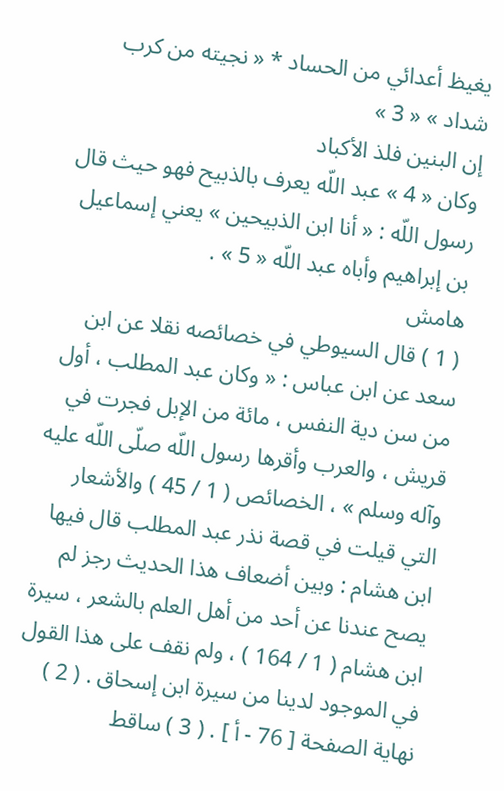يغيظ أعدائي من الحساد * « نجيته من كرب شداد » « 3 »
إن البنين فلذ الأكباد
وكان « 4 » عبد اللّه يعرف بالذبيح فهو حيث قال رسول اللّه : « أنا ابن الذبيحين » يعني إسماعيل بن إبراهيم وأباه عبد اللّه « 5 » .
هامش
( 1 ) قال السيوطي في خصائصه نقلا عن ابن سعد عن ابن عباس : « وكان عبد المطلب ، أول من سن دية النفس ، مائة من الإبل فجرت في قريش ، والعرب وأقرها رسول اللّه صلّى اللّه عليه وآله وسلم » ، الخصائص ( 1 / 45 ) والأشعار التي قيلت في قصة نذر عبد المطلب قال فيها ابن هشام : وبين أضعاف هذا الحديث رجز لم يصح عندنا عن أحد من أهل العلم بالشعر ، سيرة ابن هشام ( 1 / 164 ) ، ولم نقف على هذا القول في الموجود لدينا من سيرة ابن إسحاق . ( 2 ) نهاية الصفحة [ 76 - أ ] . ( 3 ) ساقط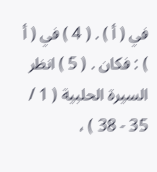في ( أ ) . ( 4 ) في ( أ ) : فكان . ( 5 ) انظر السيرة الحلبية ( 1 / 35 - 38 ) ،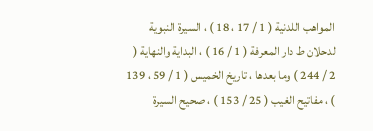المواهب اللدنية ( 1 / 17 ، 18 ) ، السيرة النبوية لدحلان ط دار المعرفة ( 1 / 16 ) ، البداية والنهاية ( 2 / 244 ) وما بعدها ، تاريخ الخميس ( 1 / 59 ، 139 ) ، مفاتيح الغيب ( 25 / 153 ) ، صحيح السيرة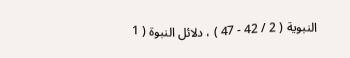النبوية ( 2 / 42 - 47 ) ، دلائل النبوة ( 1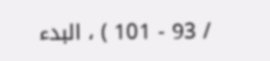/ 93 - 101 ) ، البدء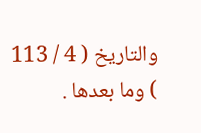والتاريخ ( 4 / 113 ) وما بعدها .